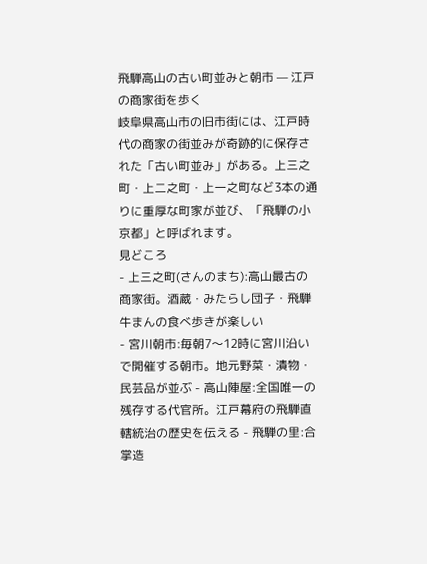飛騨高山の古い町並みと朝市 — 江戸の商家街を歩く
岐阜県高山市の旧市街には、江戸時代の商家の街並みが奇跡的に保存された「古い町並み」がある。上三之町・上二之町・上一之町など3本の通りに重厚な町家が並び、「飛騨の小京都」と呼ばれます。
見どころ
- 上三之町(さんのまち):高山最古の商家街。酒蔵・みたらし団子・飛騨牛まんの食べ歩きが楽しい
- 宮川朝市:毎朝7〜12時に宮川沿いで開催する朝市。地元野菜・漬物・民芸品が並ぶ - 高山陣屋:全国唯一の残存する代官所。江戸幕府の飛騨直轄統治の歴史を伝える - 飛騨の里:合掌造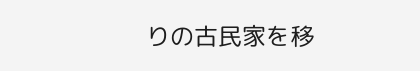りの古民家を移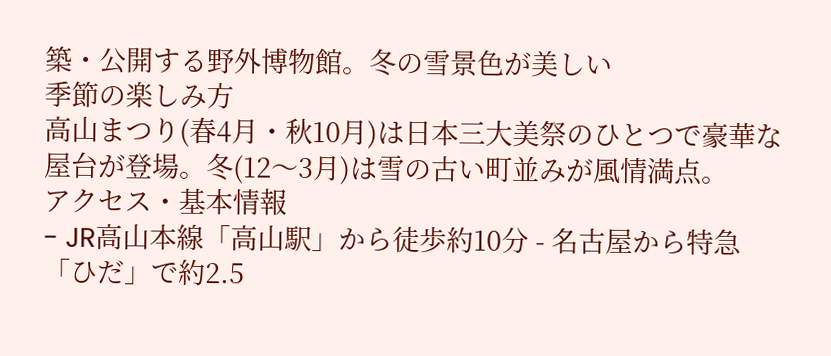築・公開する野外博物館。冬の雪景色が美しい
季節の楽しみ方
高山まつり(春4月・秋10月)は日本三大美祭のひとつで豪華な屋台が登場。冬(12〜3月)は雪の古い町並みが風情満点。
アクセス・基本情報
- JR高山本線「高山駅」から徒歩約10分 - 名古屋から特急「ひだ」で約2.5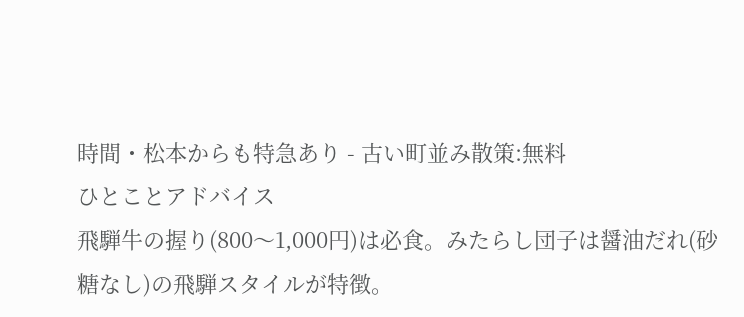時間・松本からも特急あり - 古い町並み散策:無料
ひとことアドバイス
飛騨牛の握り(800〜1,000円)は必食。みたらし団子は醤油だれ(砂糖なし)の飛騨スタイルが特徴。